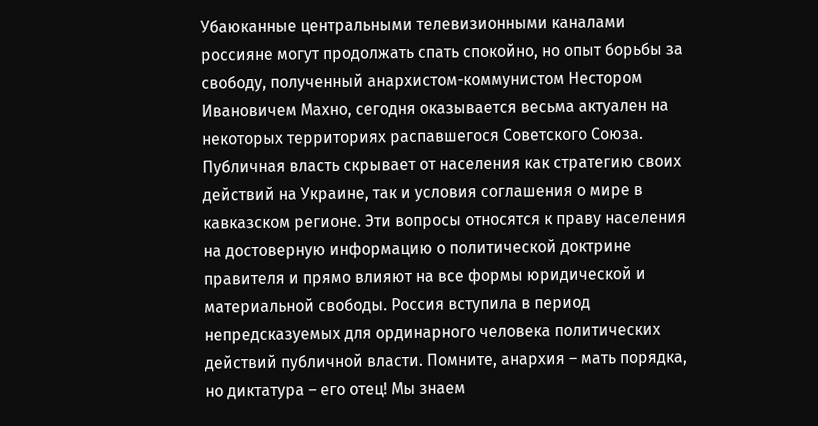Убаюканные центральными телевизионными каналами россияне могут продолжать спать спокойно, но опыт борьбы за свободу, полученный анархистом-коммунистом Нестором Ивановичем Махно, сегодня оказывается весьма актуален на некоторых территориях распавшегося Советского Союза. Публичная власть скрывает от населения как стратегию своих действий на Украине, так и условия соглашения о мире в кавказском регионе. Эти вопросы относятся к праву населения на достоверную информацию о политической доктрине правителя и прямо влияют на все формы юридической и материальной свободы. Россия вступила в период непредсказуемых для ординарного человека политических действий публичной власти. Помните, анархия – мать порядка, но диктатура – его отец! Мы знаем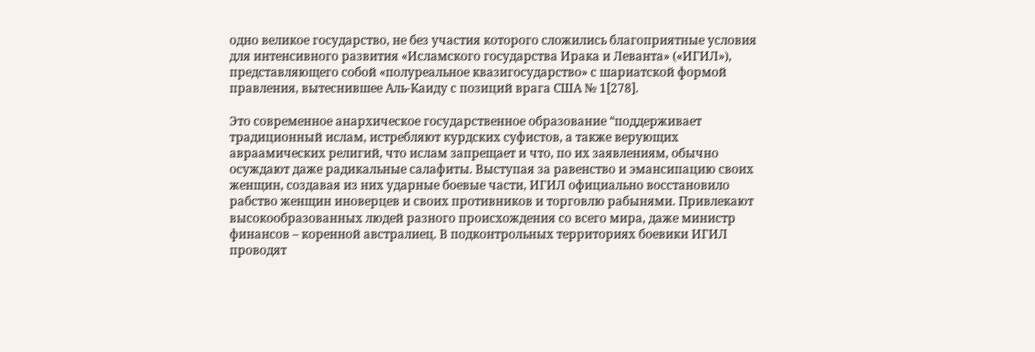одно великое государство, не без участия которого сложились благоприятные условия для интенсивного развития «Исламского государства Ирака и Леванта» («ИГИЛ»), представляющего собой «полуреальное квазигосударство» с шариатской формой правления, вытеснившее Аль-Каиду с позиций врага США № 1[278].

Это современное анархическое государственное образование “поддерживает традиционный ислам, истребляют курдских суфистов, а также верующих авраамических религий, что ислам запрещает и что, по их заявлениям, обычно осуждают даже радикальные салафиты. Выступая за равенство и эмансипацию своих женщин, создавая из них ударные боевые части, ИГИЛ официально восстановило рабство женщин иноверцев и своих противников и торговлю рабынями. Привлекают высокообразованных людей разного происхождения со всего мира, даже министр финансов – коренной австралиец. В подконтрольных территориях боевики ИГИЛ проводят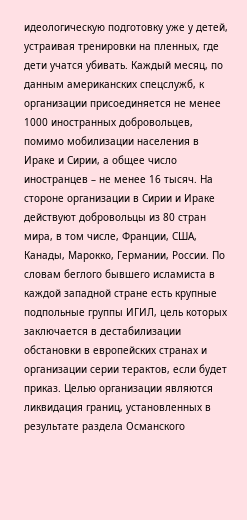идеологическую подготовку уже у детей, устраивая тренировки на пленных, где дети учатся убивать. Каждый месяц, по данным американских спецслужб, к организации присоединяется не менее 1000 иностранных добровольцев, помимо мобилизации населения в Ираке и Сирии, а общее число иностранцев – не менее 16 тысяч. На стороне организации в Сирии и Ираке действуют добровольцы из 80 стран мира, в том числе, Франции, США, Канады, Марокко, Германии, России. По словам беглого бывшего исламиста в каждой западной стране есть крупные подпольные группы ИГИЛ, цель которых заключается в дестабилизации обстановки в европейских странах и организации серии терактов, если будет приказ. Целью организации являются ликвидация границ, установленных в результате раздела Османского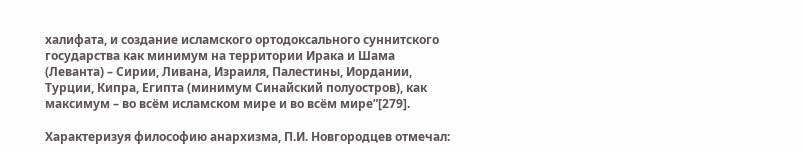халифата, и создание исламского ортодоксального суннитского государства как минимум на территории Ирака и Шама (Леванта) – Сирии, Ливана, Израиля, Палестины, Иордании, Турции, Кипра, Египта (минимум Синайский полуостров), как максимум – во всём исламском мире и во всём мире”[279].

Характеризуя философию анархизма, П.И. Новгородцев отмечал: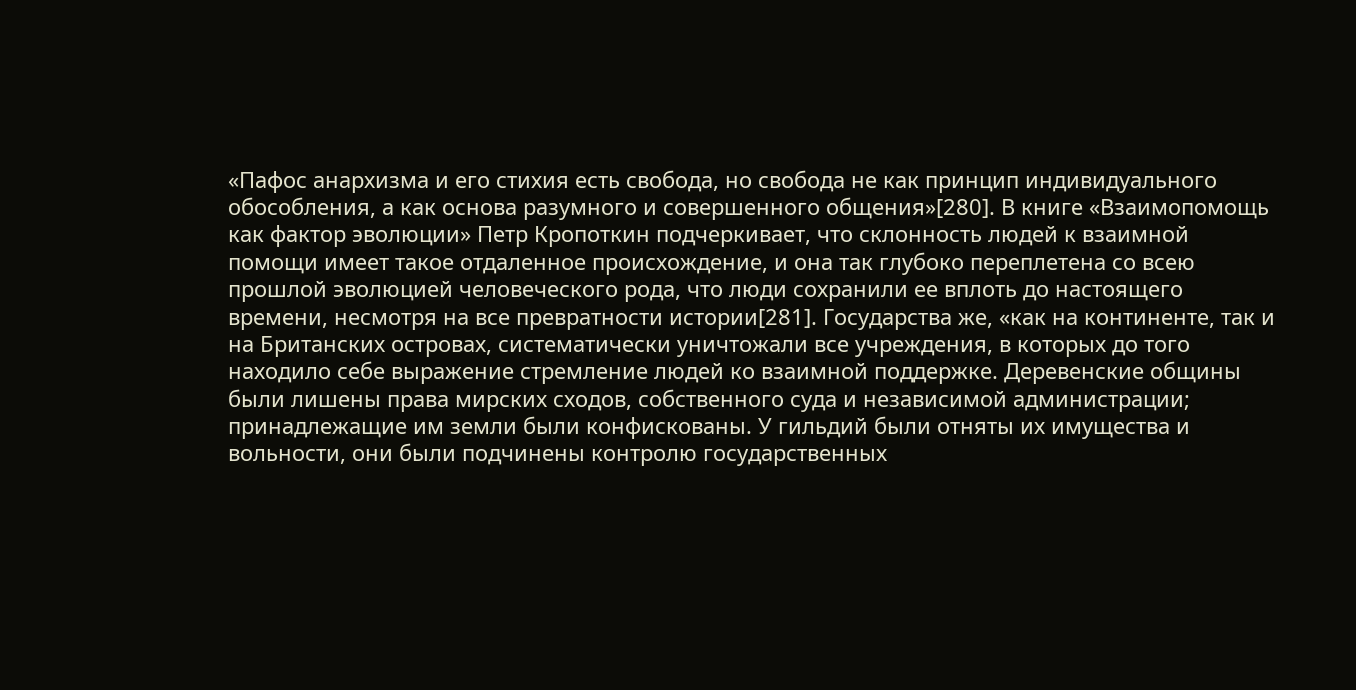«Пафос анархизма и его стихия есть свобода, но свобода не как принцип индивидуального обособления, а как основа разумного и совершенного общения»[280]. В книге «Взаимопомощь как фактор эволюции» Петр Кропоткин подчеркивает, что склонность людей к взаимной помощи имеет такое отдаленное происхождение, и она так глубоко переплетена со всею прошлой эволюцией человеческого рода, что люди сохранили ее вплоть до настоящего времени, несмотря на все превратности истории[281]. Государства же, «как на континенте, так и на Британских островах, систематически уничтожали все учреждения, в которых до того находило себе выражение стремление людей ко взаимной поддержке. Деревенские общины были лишены права мирских сходов, собственного суда и независимой администрации; принадлежащие им земли были конфискованы. У гильдий были отняты их имущества и вольности, они были подчинены контролю государственных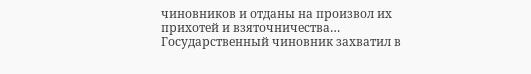чиновников и отданы на произвол их прихотей и взяточничества… Государственный чиновник захватил в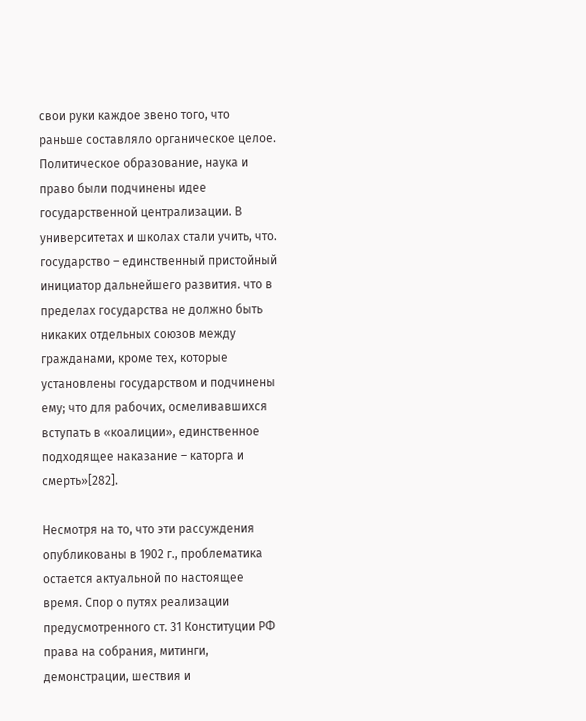свои руки каждое звено того, что раньше составляло органическое целое. Политическое образование, наука и право были подчинены идее государственной централизации. В университетах и школах стали учить, что. государство – единственный пристойный инициатор дальнейшего развития. что в пределах государства не должно быть никаких отдельных союзов между гражданами, кроме тех, которые установлены государством и подчинены ему; что для рабочих, осмеливавшихся вступать в «коалиции», единственное подходящее наказание – каторга и смерть»[282].

Несмотря на то, что эти рассуждения опубликованы в 1902 г., проблематика остается актуальной по настоящее время. Спор о путях реализации предусмотренного ст. 31 Конституции РФ права на собрания, митинги, демонстрации, шествия и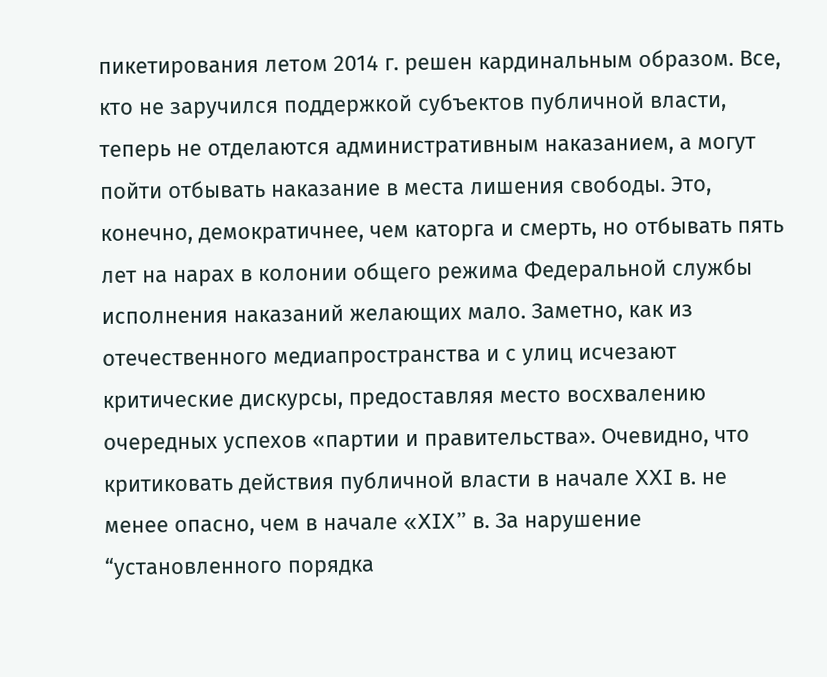пикетирования летом 2014 г. решен кардинальным образом. Все, кто не заручился поддержкой субъектов публичной власти, теперь не отделаются административным наказанием, а могут пойти отбывать наказание в места лишения свободы. Это, конечно, демократичнее, чем каторга и смерть, но отбывать пять лет на нарах в колонии общего режима Федеральной службы исполнения наказаний желающих мало. Заметно, как из отечественного медиапространства и с улиц исчезают критические дискурсы, предоставляя место восхвалению очередных успехов «партии и правительства». Очевидно, что критиковать действия публичной власти в начале XXI в. не менее опасно, чем в начале «XIX” в. За нарушение “установленного порядка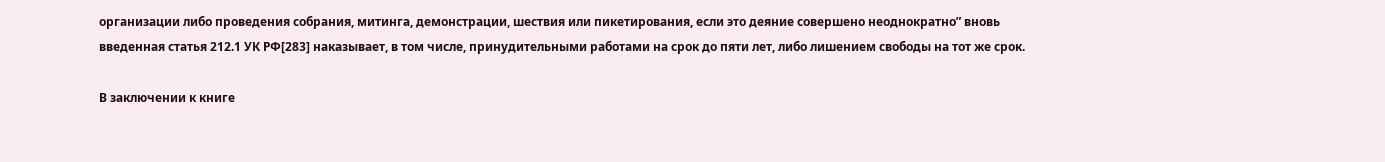организации либо проведения собрания, митинга, демонстрации, шествия или пикетирования, если это деяние совершено неоднократно” вновь введенная статья 212.1 УК РФ[283] наказывает, в том числе, принудительными работами на срок до пяти лет, либо лишением свободы на тот же срок.

В заключении к книге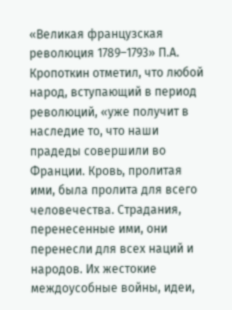«Великая французская революция 1789–1793» П.А. Кропоткин отметил, что любой народ, вступающий в период революций, «уже получит в наследие то, что наши прадеды совершили во Франции. Кровь, пролитая ими, была пролита для всего человечества. Страдания, перенесенные ими, они перенесли для всех наций и народов. Их жестокие междоусобные войны, идеи,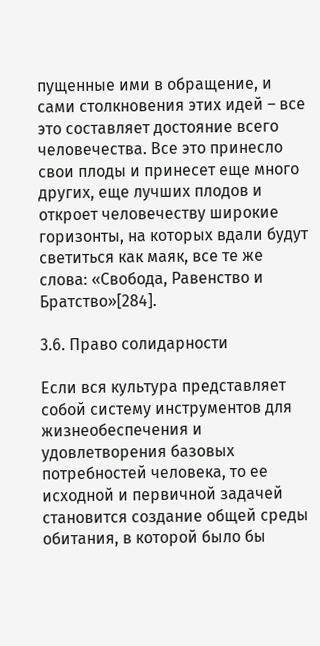пущенные ими в обращение, и сами столкновения этих идей – все это составляет достояние всего человечества. Все это принесло свои плоды и принесет еще много других, еще лучших плодов и откроет человечеству широкие горизонты, на которых вдали будут светиться как маяк, все те же слова: «Свобода, Равенство и Братство»[284].

3.6. Право солидарности

Если вся культура представляет собой систему инструментов для жизнеобеспечения и удовлетворения базовых потребностей человека, то ее исходной и первичной задачей становится создание общей среды обитания, в которой было бы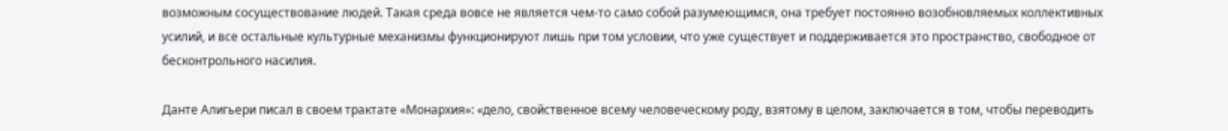возможным сосуществование людей. Такая среда вовсе не является чем-то само собой разумеющимся, она требует постоянно возобновляемых коллективных усилий, и все остальные культурные механизмы функционируют лишь при том условии, что уже существует и поддерживается это пространство, свободное от бесконтрольного насилия.

Данте Алигьери писал в своем трактате «Монархия»: «дело, свойственное всему человеческому роду, взятому в целом, заключается в том, чтобы переводить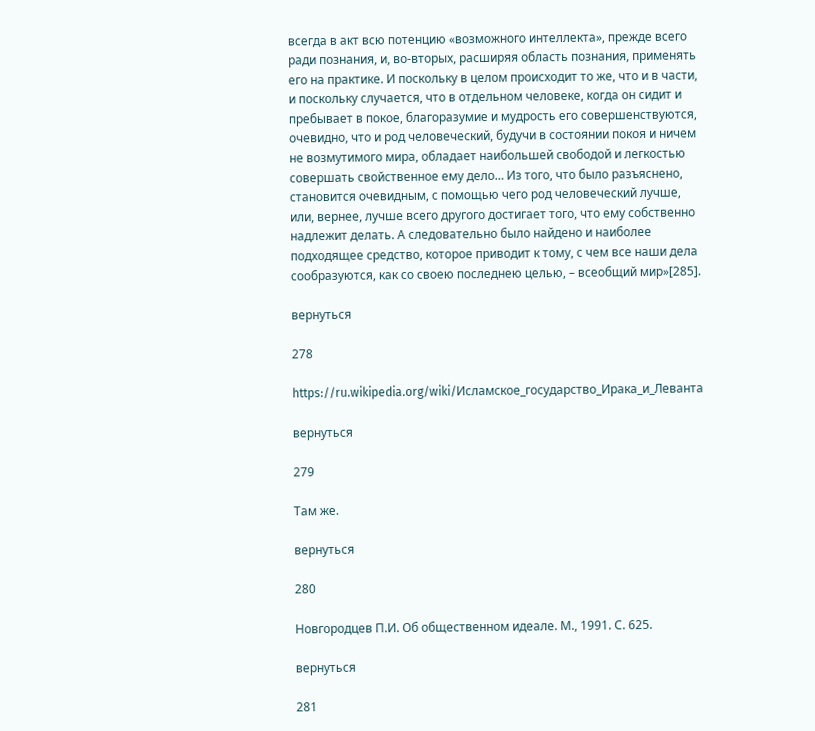всегда в акт всю потенцию «возможного интеллекта», прежде всего ради познания, и, во-вторых, расширяя область познания, применять его на практике. И поскольку в целом происходит то же, что и в части, и поскольку случается, что в отдельном человеке, когда он сидит и пребывает в покое, благоразумие и мудрость его совершенствуются, очевидно, что и род человеческий, будучи в состоянии покоя и ничем не возмутимого мира, обладает наибольшей свободой и легкостью совершать свойственное ему дело… Из того, что было разъяснено, становится очевидным, с помощью чего род человеческий лучше, или, вернее, лучше всего другого достигает того, что ему собственно надлежит делать. А следовательно было найдено и наиболее подходящее средство, которое приводит к тому, с чем все наши дела сообразуются, как со своею последнею целью, – всеобщий мир»[285].

вернуться

278

https://ru.wikipedia.org/wiki/Исламское_государство_Ирака_и_Леванта

вернуться

279

Там же.

вернуться

280

Новгородцев П.И. Об общественном идеале. М., 1991. С. 625.

вернуться

281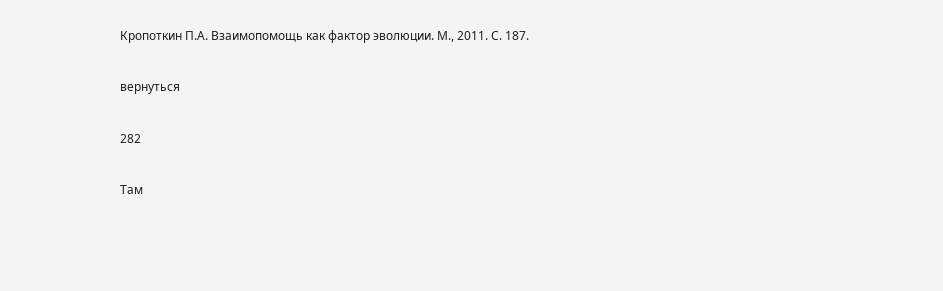Кропоткин П.А. Взаимопомощь как фактор эволюции. М., 2011. С. 187.

вернуться

282

Там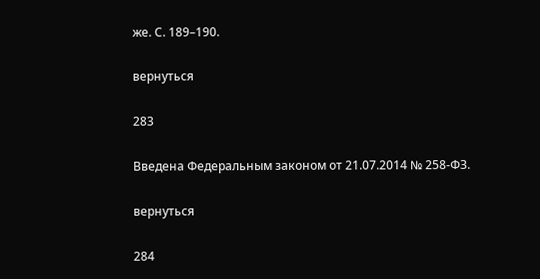же. С. 189–190.

вернуться

283

Введена Федеральным законом от 21.07.2014 № 258-ФЗ.

вернуться

284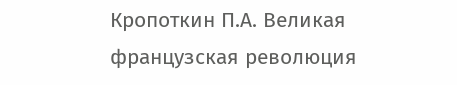Кропоткин П.А. Великая французская революция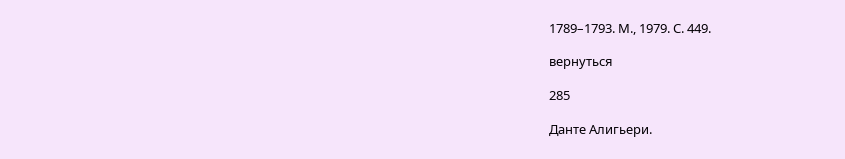1789–1793. М., 1979. С. 449.

вернуться

285

Данте Алигьери.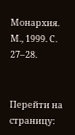Монархия. М., 1999. С. 27–28.


Перейти на страницу: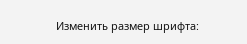Изменить размер шрифта: